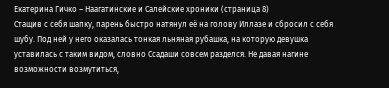Екатерина Гичко – Наагатинские и Салейские хроники (страница 8)
Стащив с себя шапку, парень быстро натянул её на голову Иллазе и сбросил с себя шубу. Под ней у него оказалась тонкая льняная рубашка, на которую девушка уставилась с таким видом, словно Ссадаши совсем разделся. Не давая нагине возможности возмутиться,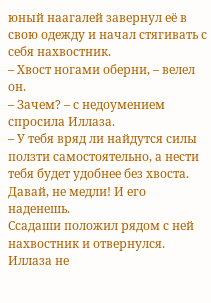юный наагалей завернул её в свою одежду и начал стягивать с себя нахвостник.
– Хвост ногами оберни, – велел он.
– Зачем? – с недоумением спросила Иллаза.
– У тебя вряд ли найдутся силы ползти самостоятельно, а нести тебя будет удобнее без хвоста. Давай, не медли! И его наденешь.
Ссадаши положил рядом с ней нахвостник и отвернулся. Иллаза не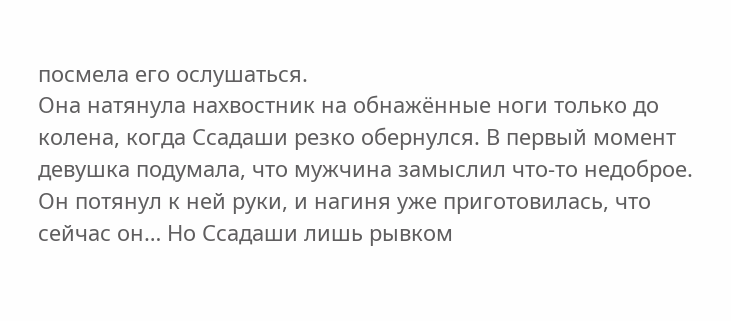посмела его ослушаться.
Она натянула нахвостник на обнажённые ноги только до колена, когда Ссадаши резко обернулся. В первый момент девушка подумала, что мужчина замыслил что-то недоброе. Он потянул к ней руки, и нагиня уже приготовилась, что сейчас он… Но Ссадаши лишь рывком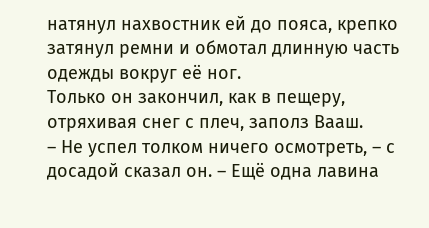натянул нахвостник ей до пояса, крепко затянул ремни и обмотал длинную часть одежды вокруг её ног.
Только он закончил, как в пещеру, отряхивая снег с плеч, заполз Вааш.
– Не успел толком ничего осмотреть, – с досадой сказал он. – Ещё одна лавина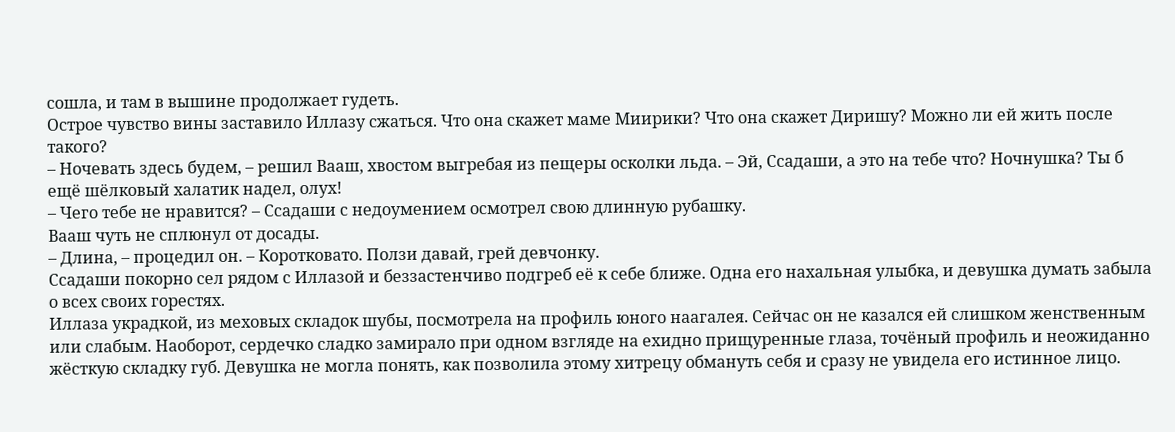сошла, и там в вышине продолжает гудеть.
Острое чувство вины заставило Иллазу сжаться. Что она скажет маме Миирики? Что она скажет Диришу? Можно ли ей жить после такого?
– Ночевать здесь будем, – решил Вааш, хвостом выгребая из пещеры осколки льда. – Эй, Ссадаши, а это на тебе что? Ночнушка? Ты б ещё шёлковый халатик надел, олух!
– Чего тебе не нравится? – Ссадаши с недоумением осмотрел свою длинную рубашку.
Вааш чуть не сплюнул от досады.
– Длина, – процедил он. – Коротковато. Ползи давай, грей девчонку.
Ссадаши покорно сел рядом с Иллазой и беззастенчиво подгреб её к себе ближе. Одна его нахальная улыбка, и девушка думать забыла о всех своих горестях.
Иллаза украдкой, из меховых складок шубы, посмотрела на профиль юного наагалея. Сейчас он не казался ей слишком женственным или слабым. Наоборот, сердечко сладко замирало при одном взгляде на ехидно прищуренные глаза, точёный профиль и неожиданно жёсткую складку губ. Девушка не могла понять, как позволила этому хитрецу обмануть себя и сразу не увидела его истинное лицо.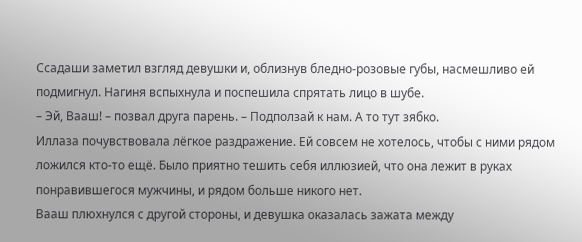Ссадаши заметил взгляд девушки и, облизнув бледно-розовые губы, насмешливо ей подмигнул. Нагиня вспыхнула и поспешила спрятать лицо в шубе.
– Эй, Вааш! – позвал друга парень. – Подползай к нам. А то тут зябко.
Иллаза почувствовала лёгкое раздражение. Ей совсем не хотелось, чтобы с ними рядом ложился кто-то ещё. Было приятно тешить себя иллюзией, что она лежит в руках понравившегося мужчины, и рядом больше никого нет.
Вааш плюхнулся с другой стороны, и девушка оказалась зажата между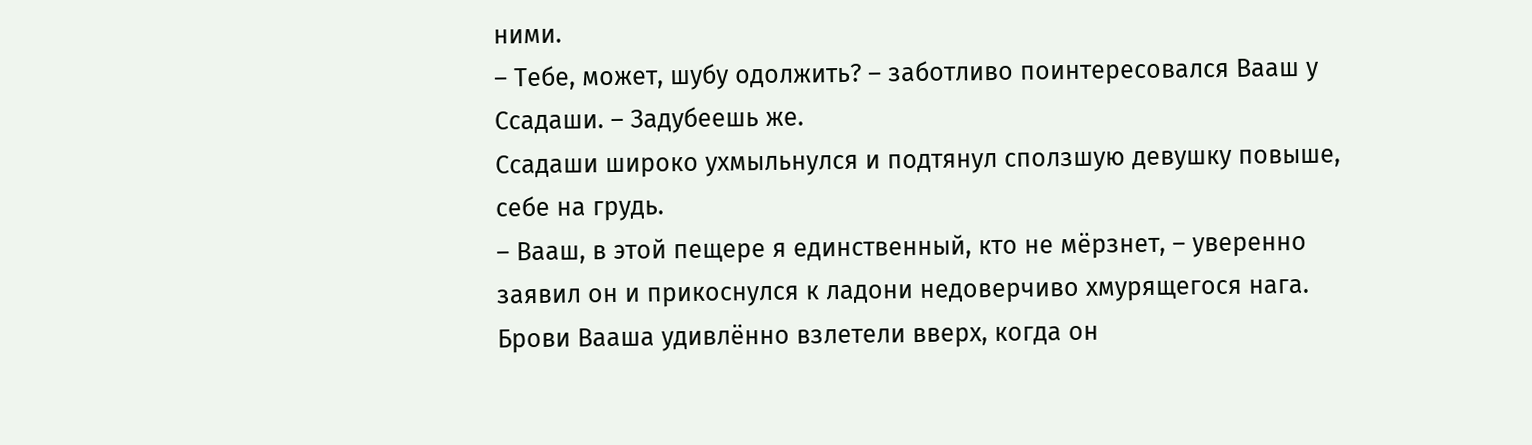ними.
– Тебе, может, шубу одолжить? – заботливо поинтересовался Вааш у Ссадаши. – Задубеешь же.
Ссадаши широко ухмыльнулся и подтянул сползшую девушку повыше, себе на грудь.
– Вааш, в этой пещере я единственный, кто не мёрзнет, – уверенно заявил он и прикоснулся к ладони недоверчиво хмурящегося нага.
Брови Вааша удивлённо взлетели вверх, когда он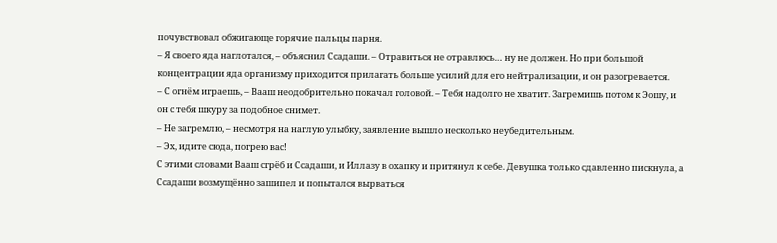почувствовал обжигающе горячие пальцы парня.
– Я своего яда наглотался, – объяснил Ссадаши. – Отравиться не отравлюсь… ну не должен. Но при большой концентрации яда организму приходится прилагать больше усилий для его нейтрализации, и он разогревается.
– С огнём играешь, – Вааш неодобрительно покачал головой. – Тебя надолго не хватит. Загремишь потом к Эошу, и он с тебя шкуру за подобное снимет.
– Не загремлю, – несмотря на наглую улыбку, заявление вышло несколько неубедительным.
– Эх, идите сюда, погрею вас!
С этими словами Вааш сгрёб и Ссадаши, и Иллазу в охапку и притянул к себе. Девушка только сдавленно пискнула, а Ссадаши возмущённо зашипел и попытался вырваться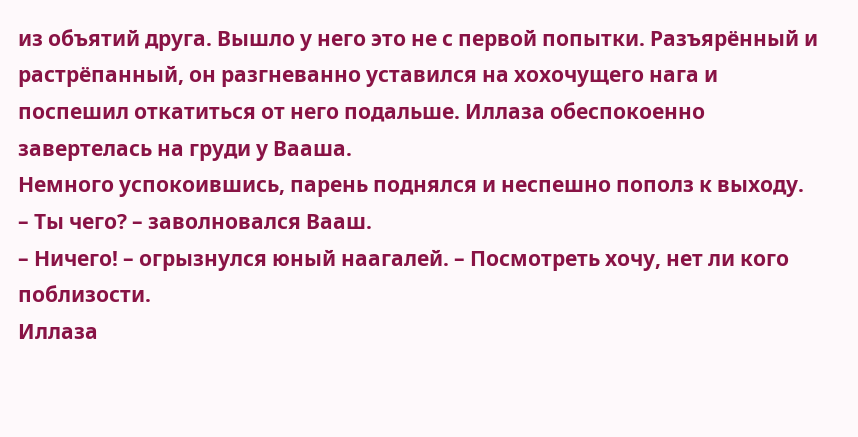из объятий друга. Вышло у него это не с первой попытки. Разъярённый и растрёпанный, он разгневанно уставился на хохочущего нага и поспешил откатиться от него подальше. Иллаза обеспокоенно завертелась на груди у Вааша.
Немного успокоившись, парень поднялся и неспешно пополз к выходу.
– Ты чего? – заволновался Вааш.
– Ничего! – огрызнулся юный наагалей. – Посмотреть хочу, нет ли кого поблизости.
Иллаза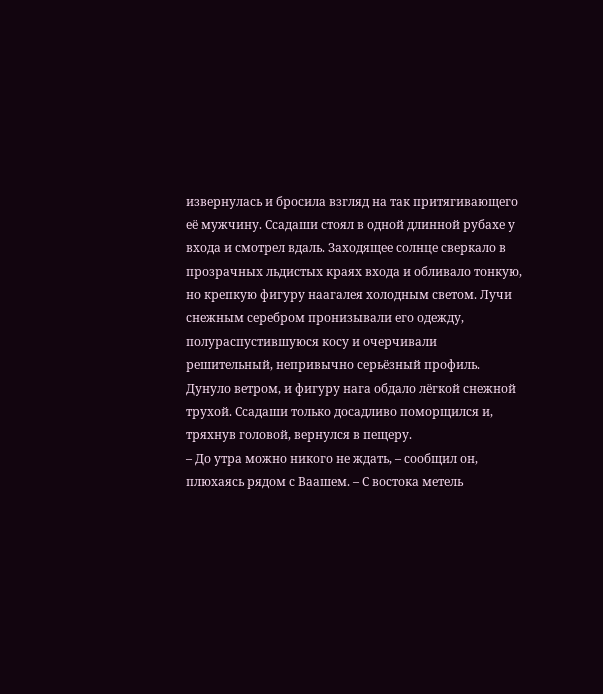извернулась и бросила взгляд на так притягивающего её мужчину. Ссадаши стоял в одной длинной рубахе у входа и смотрел вдаль. Заходящее солнце сверкало в прозрачных льдистых краях входа и обливало тонкую, но крепкую фигуру наагалея холодным светом. Лучи снежным серебром пронизывали его одежду, полураспустившуюся косу и очерчивали решительный, непривычно серьёзный профиль. Дунуло ветром, и фигуру нага обдало лёгкой снежной трухой. Ссадаши только досадливо поморщился и, тряхнув головой, вернулся в пещеру.
– До утра можно никого не ждать, – сообщил он, плюхаясь рядом с Ваашем. – С востока метель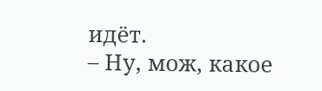идёт.
– Ну, мож, какое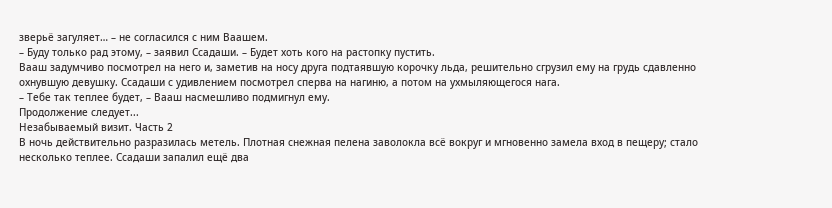зверьё загуляет… – не согласился с ним Ваашем.
– Буду только рад этому, – заявил Ссадаши. – Будет хоть кого на растопку пустить.
Вааш задумчиво посмотрел на него и, заметив на носу друга подтаявшую корочку льда, решительно сгрузил ему на грудь сдавленно охнувшую девушку. Ссадаши с удивлением посмотрел сперва на нагиню, а потом на ухмыляющегося нага.
– Тебе так теплее будет, – Вааш насмешливо подмигнул ему.
Продолжение следует...
Незабываемый визит. Часть 2
В ночь действительно разразилась метель. Плотная снежная пелена заволокла всё вокруг и мгновенно замела вход в пещеру; стало несколько теплее. Ссадаши запалил ещё два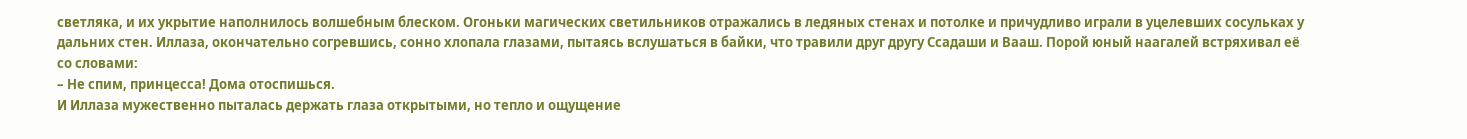светляка, и их укрытие наполнилось волшебным блеском. Огоньки магических светильников отражались в ледяных стенах и потолке и причудливо играли в уцелевших сосульках у дальних стен. Иллаза, окончательно согревшись, сонно хлопала глазами, пытаясь вслушаться в байки, что травили друг другу Ссадаши и Вааш. Порой юный наагалей встряхивал её со словами:
– Не спим, принцесса! Дома отоспишься.
И Иллаза мужественно пыталась держать глаза открытыми, но тепло и ощущение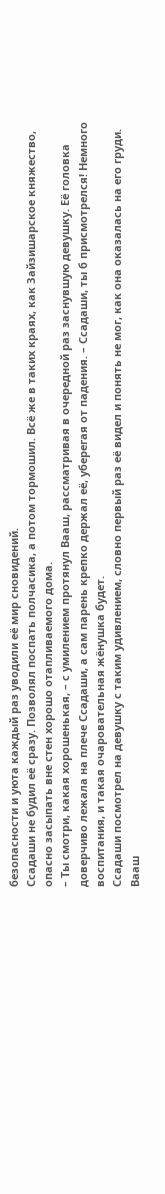безопасности и уюта каждый раз уводили её мир сновидений.
Ссадаши не будил её сразу. Позволял поспать полчасика, а потом тормошил. Всё же в таких краях, как Зайзишарское княжество, опасно засыпать вне стен хорошо отапливаемого дома.
– Ты смотри, какая хорошенькая, – с умилением протянул Вааш, рассматривая в очередной раз заснувшую девушку. Её головка доверчиво лежала на плече Ссадаши, а сам парень крепко держал её, уберегая от падения. – Ссадаши, ты б присмотрелся! Немного воспитания, и такая очаровательная жёнушка будет.
Ссадаши посмотрел на девушку с таким удивлением, словно первый раз её видел и понять не мог, как она оказалась на его груди. Вааш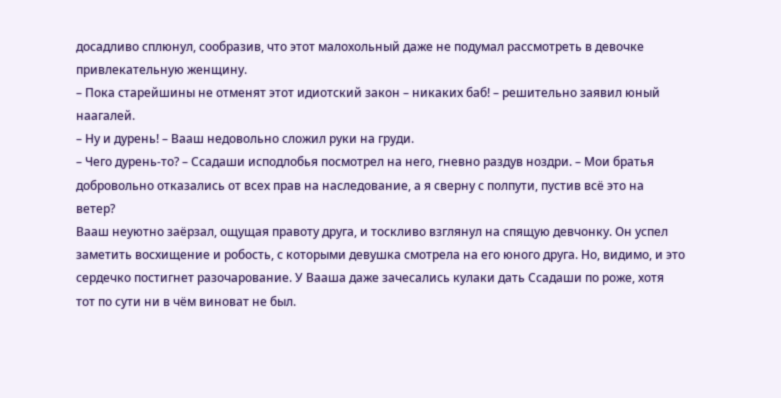досадливо сплюнул, сообразив, что этот малохольный даже не подумал рассмотреть в девочке привлекательную женщину.
– Пока старейшины не отменят этот идиотский закон – никаких баб! – решительно заявил юный наагалей.
– Ну и дурень! – Вааш недовольно сложил руки на груди.
– Чего дурень-то? – Ссадаши исподлобья посмотрел на него, гневно раздув ноздри. – Мои братья добровольно отказались от всех прав на наследование, а я сверну с полпути, пустив всё это на ветер?
Вааш неуютно заёрзал, ощущая правоту друга, и тоскливо взглянул на спящую девчонку. Он успел заметить восхищение и робость, с которыми девушка смотрела на его юного друга. Но, видимо, и это сердечко постигнет разочарование. У Вааша даже зачесались кулаки дать Ссадаши по роже, хотя тот по сути ни в чём виноват не был.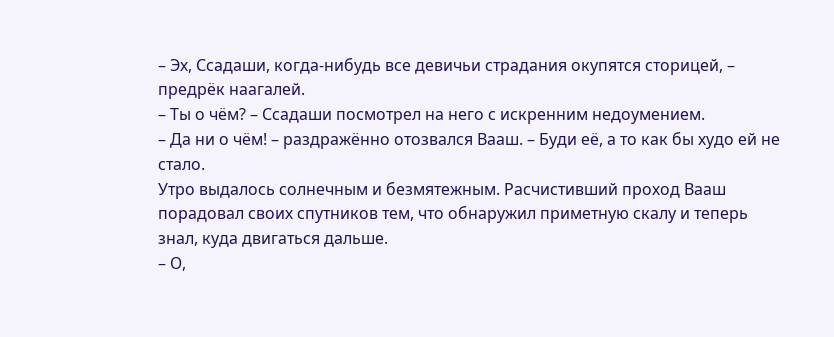– Эх, Ссадаши, когда-нибудь все девичьи страдания окупятся сторицей, – предрёк наагалей.
– Ты о чём? – Ссадаши посмотрел на него с искренним недоумением.
– Да ни о чём! – раздражённо отозвался Вааш. – Буди её, а то как бы худо ей не стало.
Утро выдалось солнечным и безмятежным. Расчистивший проход Вааш порадовал своих спутников тем, что обнаружил приметную скалу и теперь знал, куда двигаться дальше.
– О,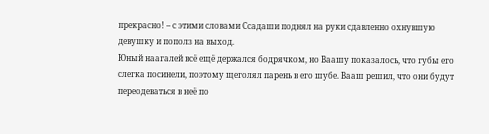прекрасно! – с этими словами Ссадаши поднял на руки сдавленно охнувшую девушку и пополз на выход.
Юный наагалей всё ещё держался бодрячком, но Ваашу показалось, что губы его слегка посинели, поэтому щеголял парень в его шубе. Вааш решил, что они будут переодеваться в неё по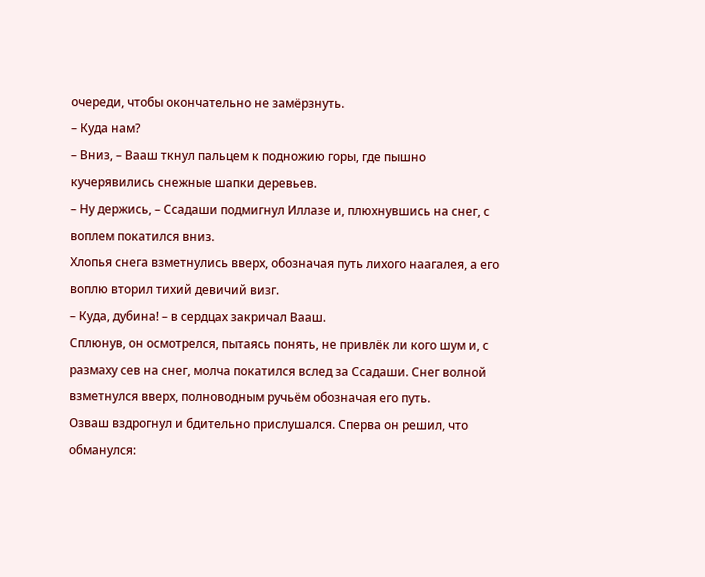очереди, чтобы окончательно не замёрзнуть.
– Куда нам?
– Вниз, – Вааш ткнул пальцем к подножию горы, где пышно кучерявились снежные шапки деревьев.
– Ну держись, – Ссадаши подмигнул Иллазе и, плюхнувшись на снег, с воплем покатился вниз.
Хлопья снега взметнулись вверх, обозначая путь лихого наагалея, а его воплю вторил тихий девичий визг.
– Куда, дубина! – в сердцах закричал Вааш.
Сплюнув, он осмотрелся, пытаясь понять, не привлёк ли кого шум и, с размаху сев на снег, молча покатился вслед за Ссадаши. Снег волной взметнулся вверх, полноводным ручьём обозначая его путь.
Озваш вздрогнул и бдительно прислушался. Сперва он решил, что обманулся: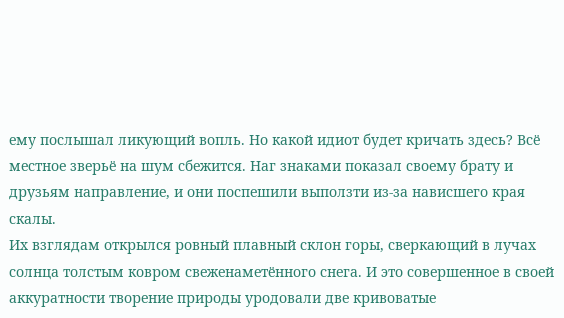ему послышал ликующий вопль. Но какой идиот будет кричать здесь? Всё местное зверьё на шум сбежится. Наг знаками показал своему брату и друзьям направление, и они поспешили выползти из-за нависшего края скалы.
Их взглядам открылся ровный плавный склон горы, сверкающий в лучах солнца толстым ковром свеженаметённого снега. И это совершенное в своей аккуратности творение природы уродовали две кривоватые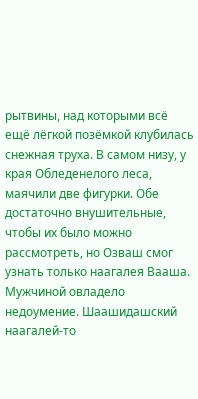рытвины, над которыми всё ещё лёгкой позёмкой клубилась снежная труха. В самом низу, у края Обледенелого леса, маячили две фигурки. Обе достаточно внушительные, чтобы их было можно рассмотреть, но Озваш смог узнать только наагалея Вааша. Мужчиной овладело недоумение. Шаашидашский наагалей-то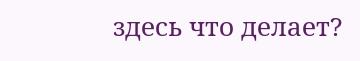здесь что делает?